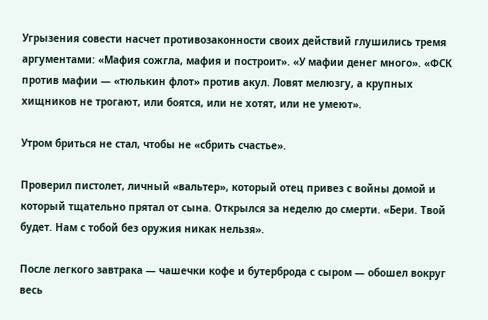Угрызения совести насчет противозаконности своих действий глушились тремя аргументами: «Мафия сожгла, мафия и построит». «У мафии денег много». «ФСК против мафии — «тюлькин флот» против акул. Ловят мелюзгу, а крупных хищников не трогают, или боятся, или не хотят, или не умеют».

Утром бриться не стал, чтобы не «сбрить счастье».

Проверил пистолет, личный «вальтер», который отец привез с войны домой и который тщательно прятал от сына. Открылся за неделю до смерти. «Бери. Твой будет. Нам с тобой без оружия никак нельзя».

После легкого завтрака — чашечки кофе и бутерброда с сыром — обошел вокруг весь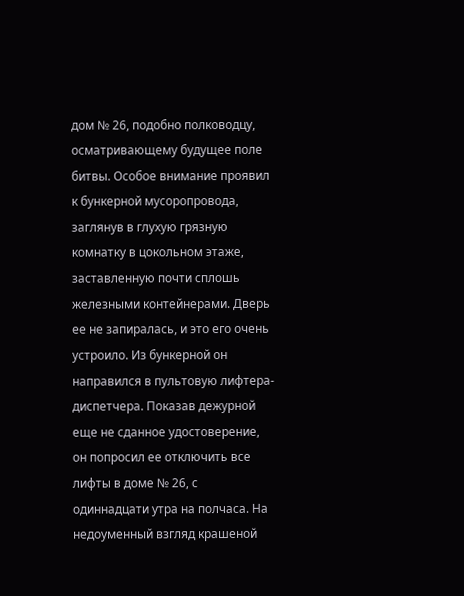дом № 26, подобно полководцу, осматривающему будущее поле битвы. Особое внимание проявил к бункерной мусоропровода, заглянув в глухую грязную комнатку в цокольном этаже, заставленную почти сплошь железными контейнерами. Дверь ее не запиралась, и это его очень устроило. Из бункерной он направился в пультовую лифтера-диспетчера. Показав дежурной еще не сданное удостоверение, он попросил ее отключить все лифты в доме № 26, с одиннадцати утра на полчаса. На недоуменный взгляд крашеной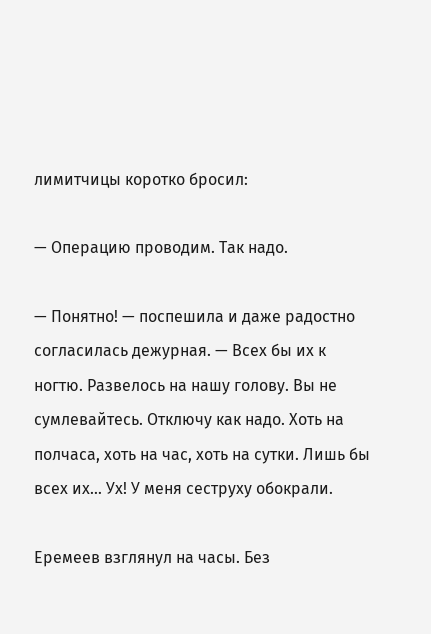лимитчицы коротко бросил:

— Операцию проводим. Так надо.

— Понятно! — поспешила и даже радостно согласилась дежурная. — Всех бы их к ногтю. Развелось на нашу голову. Вы не сумлевайтесь. Отключу как надо. Хоть на полчаса, хоть на час, хоть на сутки. Лишь бы всех их… Ух! У меня сеструху обокрали.

Еремеев взглянул на часы. Без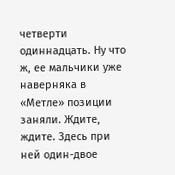четверти одиннадцать. Ну что ж, ее мальчики уже наверняка в «Метле» позиции заняли. Ждите, ждите. Здесь при ней один-двое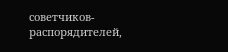советчиков-распорядителей,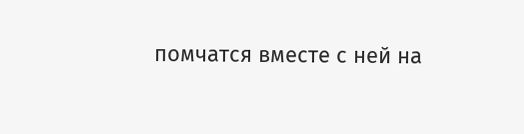помчатся вместе с ней на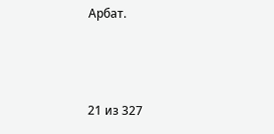Арбат.



21 из 327